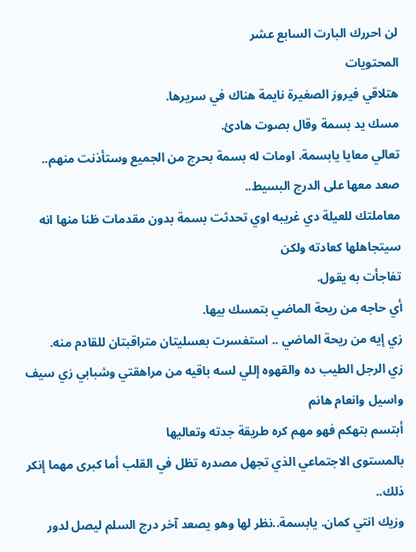لن احررك البارت السابع عشر
المحتويات
هتلاقي فيروز الصغيرة نايمة هناك في سريرها.
مسك يد بسمة وقال بصوت هادئ.
تعالي معايا يابسمة. اومات له بسمة بحرج من الجميع وستأذنت منهم..
صعد معها على الدرج البسيط..
معاملتك للعيلة دي غريبه اوي تحدثت بسمة بدون مقدمات ظنا منها انه سيتجاهلها كعادته ولكن
تفاجأت به يقول.
أي حاجه من ريحة الماضي بتمسك بيها.
زي إيه من ريحة الماضي .. استفسرت بعسليتان متراقبتان للقادم منه.
زي الرجل الطيب ده والقهوه إللي لسه باقيه من مراهقتي وشبابي زي سيف واسيل وانعام هانم
أبتسم بتهكم فهو مهم كره طريقة جدته وتعاليها
بالمستوى الاجتماعي الذي تجهل مصدره تظل في القلب أما كبرى مهما إنكر ذلك..
وزيك انتي كمان. يابسمة..نظر لها وهو يصعد آخر درج السلم ليصل لدور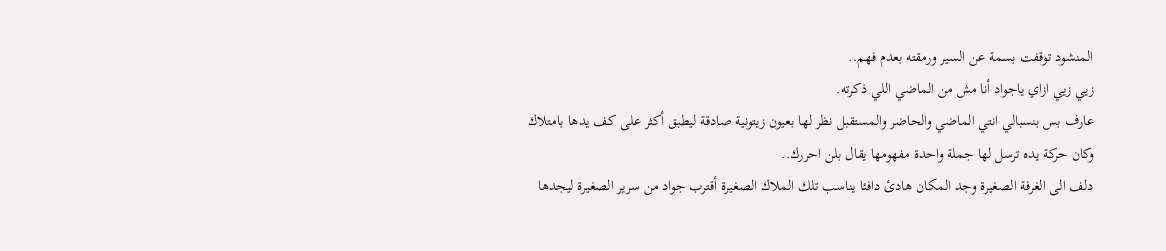المنشود توقفت بسمة عن السير ورمقته بعدم فهم..
زيي زيي ازاي ياجواد أنا مش من الماضي اللي ذكرته.
عارف بس بنسبالي انتي الماضي والحاضر والمستقبل نظر لها بعيون زيتونية صادقة ليطبق أكثر على كف يدها بامتلاك وكان حركة يده ترسل لها جملة واحدة مفهومها يقال بلن احررك..
دلف الى الغرفة الصغيرة وجد المكان هادئ دافئا يناسب تلك الملاك الصغيرة أقترب جواد من سرير الصغيرة ليجدها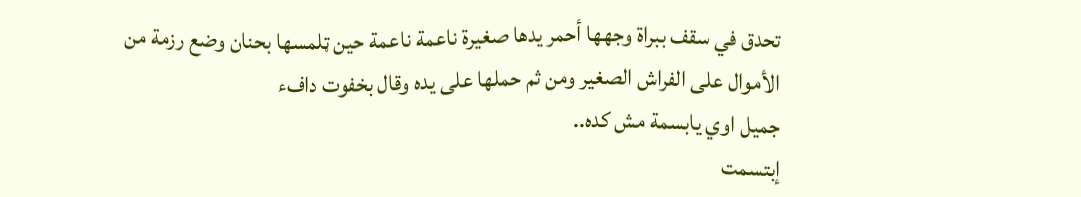تحدق في سقف ببراة وجهها أحمر يدها صغيرة ناعمة ناعمة حين ټلمسها بحنان وضع رزمة من الأموال على الفراش الصغير ومن ثم حملها على يده وقال بخفوت دافء
جميل اوي يابسمة مش كده..
إبتسمت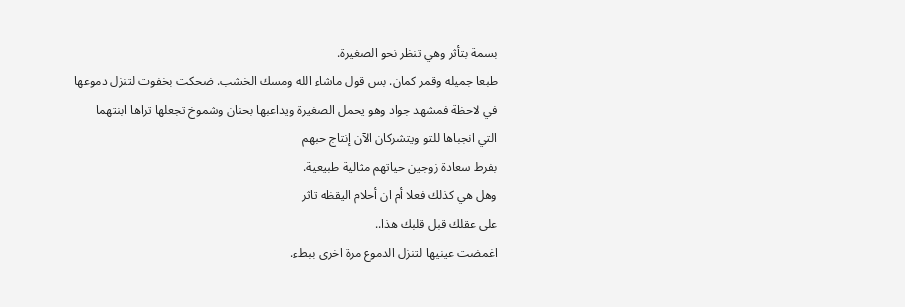بسمة بتأثر وهي تنظر نحو الصغيرة.
طبعا جميله وقمر كمان. بس قول ماشاء الله ومسك الخشب. ضحكت بخفوت لتنزل دموعها
في لاحظة فمشهد جواد وهو يحمل الصغيرة ويداعبها بحنان وشموخ تجعلها تراها ابنتهما
التي انجباها للتو ويتشركان الآن إنتاج حبهم
بفرط سعادة زوجين حياتهم مثالية طبيعية.
وهل هي كذلك فعلا أم ان أحلام اليقظه تاثر
على عقلك قبل قلبك هذا..
اغمضت عينيها لتنزل الدموع مرة اخرى ببطء.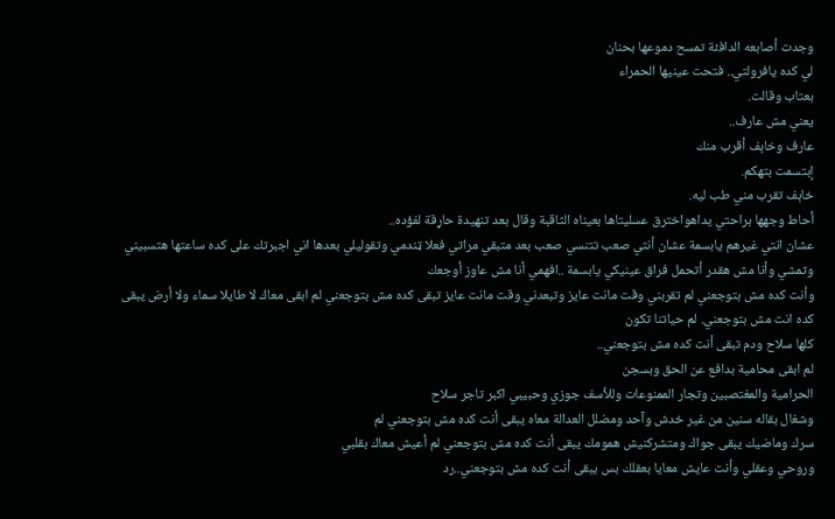وجدت أصابعه الدافئة تمسح دموعها بحنان
لي كده يافرولتي.. فتحت عينيها الحمراء
بعتاب وقالت.
يعني مش عارف..
عارف وخاېف أقرب منك
إبتسمت بتهكم.
خاېف تقرب مني طب ليه.
أحاط وجهها براحتي يداهواخترق عسليتاها بعيناه الثاقبة وقال بعد تنهيدة حاړقة لفؤده..
عشان انتي غيرهم يابسمة عشان أنتي صعب تتنسي صعب بعد متبقي مراتي فعلا ټندمي وتقوليلي بعدها اني اجبرتك على كده ساعتها هتسبيني وتمشي وأنا مش هقدر أتحمل فراق عينيكي يابسمة ..افهمي أنا مش عاوز أوجعك
وأنت كده مش بتوجعني لم تقربني وقت مانت عايز وتبعدني وقت مانت عايز تبقى كده مش بتوجعني لم ابقى معاك لا طايلا سماء ولا أرض يبقى كده انت مش بتوجعني. لم حياتنا تكون
كلها سلاح ودم تبقى أنت كده مش بتوجعني..
لم ابقى محامية بدافع عن الحق وبسجن
الحرامية والمغتصبين وتجار الممنوعات وللأسف جوزي وحبيبي اكبر تاجر سلاح
وشغال بقاله سنين من غير خدش وآحد ومضلل العدالة معاه يبقى أنت كده مش بتوجعني لم
سرك وماضيك يبقى جواك ومتشركنيش همومك يبقى أنت كده مش بتوجعني لم أعيش معاك بقلبي
وروحي وعقلي وأنت عايش معايا بعقلك بس يبقى أنت كده مش بتوجعني..رد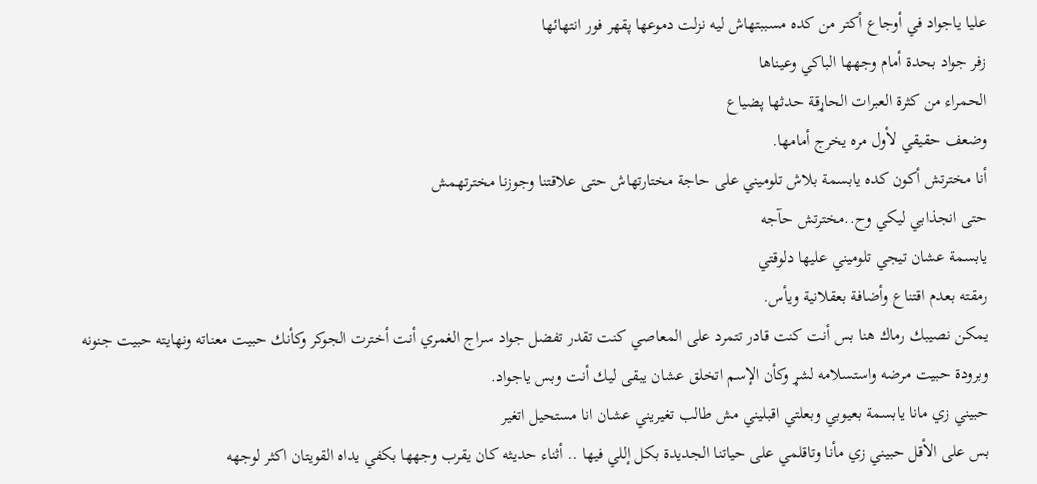عليا ياجواد في أوجاع أكتر من كده مسببتهاش ليه نزلت دموعها پقهر فور انتهائها
زفر جواد بحدة أمام وجهها الباكي وعيناها
الحمراء من كثرة العبرات الحاړقة حدثها پضياع
وضعف حقيقي لأول مره يخرج أمامها.
أنا مخترتش أكون كده يابسمة بلاش تلوميني على حاجة مختارتهاش حتى علاقتنا وجوزنا مخترتهمش
حتى انجذابي ليكي وح..مخترتش حآجه
يابسمة عشان تيجي تلوميني عليها دلوقتي
رمقته بعدم اقتناع وأضافة بعقلانية ويأس.
يمكن نصيبك رماك هنا بس أنت كنت قادر تتمرد على المعاصي كنت تقدر تفضل جواد سراج الغمري أنت أخترت الجوكر وكأنك حبيت معناته ونهايته حبيت جنونه وبرودة حبيت مرضه واستسلامه لشړ وكأن الإسم اتخلق عشان يبقى ليك أنت وبس ياجواد.
حبيني زي مانا يابسمة بعيوبي وبعلتي اقبليني مش طالب تغيريني عشان انا مستحيل اتغير
بس على الأقل حبيني زي مأنا وتاقلمي على حياتنا الجديدة بكل إللي فيها .. أثناء حديثه كان يقرب وجهها بكفي يداه القويتان اكثر لوجهه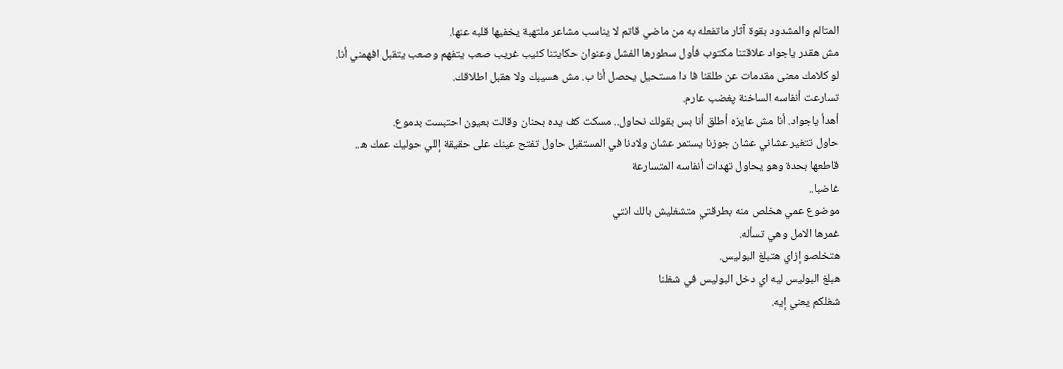المتالم والمشدود بقوة آثار ماتفعله به من ماضي قاتم لا يناسب مشاعر ملتهبة يخفيها قلبه عنها.
مش هقدر ياجواد علاقتنا مكتوب فأول سطورها الفشل وعنوان حكايتنا كئيب غريب صعب يتفهم وصعب يتقبل افهمني أنا.
لو كلامك معنى مقدمات عن طلقنا فا دا مستحيل يحصل أنا ب. مش هسيبك ولا هقبل اطلاقك.
تسارعت أنفاسه الساخنة پغضب عارم.
أهدأ ياجواد. أنا مش عايزه أطلق أنا بس بقولك نحاول.. مسكت كف يده بحنان وقالت بعيون احتبست بدموع.
حاول تتغير عشاني عشان جوزنا يستمر عشان ولادنا في المستقبل حاول تفتح عينك على حقيقة إللي حوليك عمك ه..
قاطعها بحدة وهو يحاول تهدات أنفاسه المتسارعة
غاضبا..
موضوع عمي هخلص منه بطرقتي متشغليش بالك انتي
غمرها الامل وهي تسأله.
هتخلصو إزاي هتبلغ البوليس.
هبلغ البوليس ليه اي دخل البوليس في شغلنا
شغلكم يعني إيه.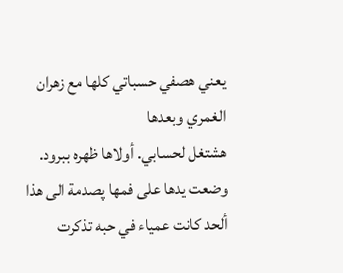يعني هصفي حسباتي كلها مع زهران الغمري وبعدها
هشتغل لحسابي. أولاها ظهره ببرود.
وضعت يدها على فمها پصدمة الى هذا ألحد كانت عمياء في حبه تذكرت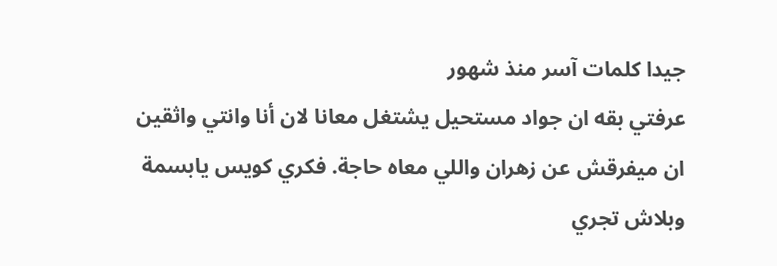جيدا كلمات آسر منذ شهور
عرفتي بقه ان جواد مستحيل يشتغل معانا لان أنا وانتي واثقين ان ميفرقش عن زهران واللي معاه حاجة. فكري كويس يابسمة وبلاش تجري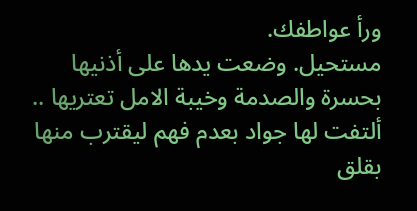ورأ عواطفك.
مستحيل. وضعت يدها على أذنيها بحسرة والصدمة وخيبة الامل تعتريها ..
ألتفت لها جواد بعدم فهم ليقترب منها بقلق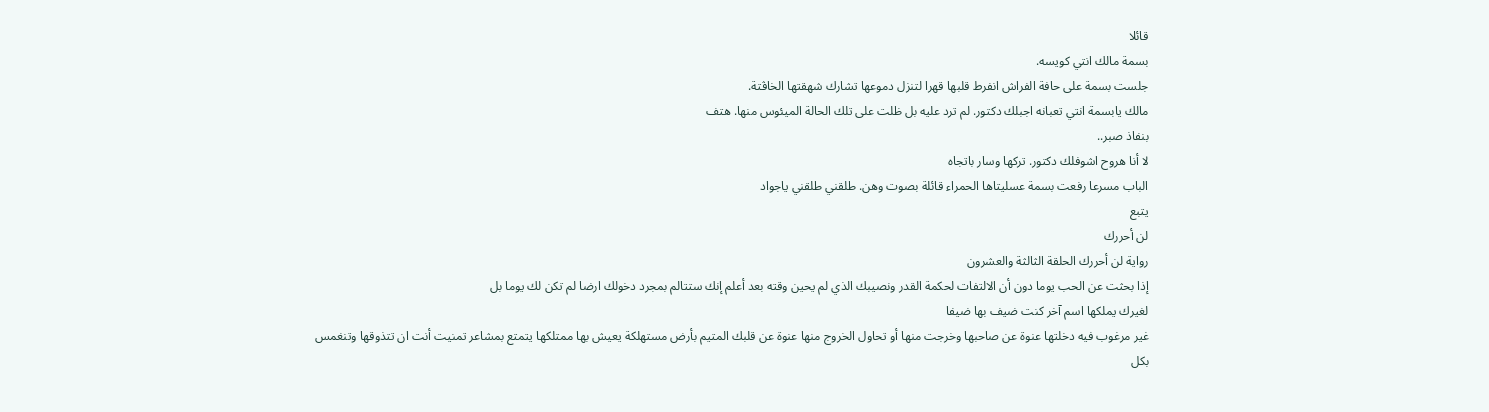قائلا
بسمة مالك انتي كويسه.
جلست بسمة على حافة الفراش انفرط قلبها قهرا لتنزل دموعها تشارك شهقتها الخاڤتة.
مالك يابسمة انتي تعبانه اجبلك دكتور. لم ترد عليه بل ظلت على تلك الحالة الميئوس منها. هتف
بنفاذ صبر..
لا أنا هروح اشوفلك دكتور. تركها وسار باتجاه
الباب مسرعا رفعت بسمة عسليتاها الحمراء قائلة بصوت وهن. طلقني طلقني ياجواد
يتبع
لن أحررك
رواية لن أحررك الحلقة الثالثة والعشرون
إذا بحثت عن الحب يوما دون أن الالتفات لحكمة القدر ونصيبك الذي لم يحين وقته بعد أعلم إنك ستتالم بمجرد دخولك ارضا لم تكن لك يوما بل
لغيرك يملكها اسم آخر كنت ضيف بها ضيفا
غير مرغوب فيه دخلتها عنوة عن صاحبها وخرجت منها أو تحاول الخروج منها عنوة عن قلبك المتيم بأرض مستهلكة يعيش بها ممتلكها يتمتع بمشاعر تمنيت أنت ان تتذوقها وتنغمس
بكل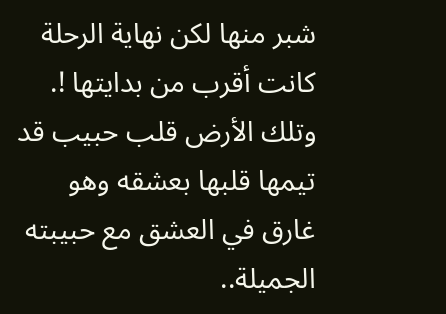شبر منها لكن نهاية الرحلة كانت أقرب من بدايتها !.
وتلك الأرض قلب حبيب قد تيمها قلبها بعشقه وهو غارق في العشق مع حبيبته الجميلة..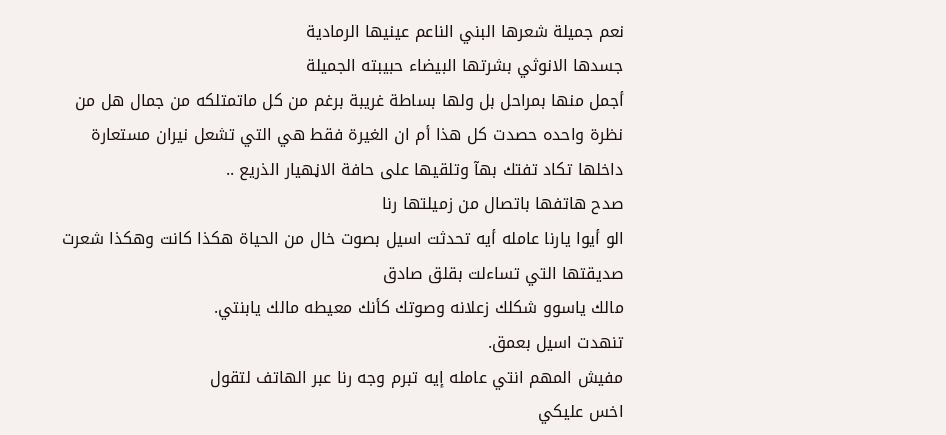نعم جميلة شعرها البني الناعم عينيها الرمادية
جسدها الانوثي بشرتها البيضاء حبيبته الجميلة
أجمل منها بمراحل بل ولها بساطة غريبة برغم من كل ماتمتلكه من جمال هل من نظرة واحده حصدت كل هذا أم ان الغيرة فقط هي التي تشعل نيران مستعارة داخلها تكاد تفتك بهآ وتلقيها على حافة الاڼهيار الذريع ..
صدح هاتفها باتصال من زميلتها رنا
الو أيوا يارنا عامله أيه تحدثت اسيل بصوت خال من الحياة هكذا كانت وهكذا شعرت
صديقتها التي تساءلت بقلق صادق
مالك ياسوو شكلك زعلانه وصوتك كأنك معيطه مالك يابنتي.
تنهدت اسيل بعمق.
مفيش المهم انتي عامله إيه تبرم وجه رنا عبر الهاتف لتقول
اخس عليكي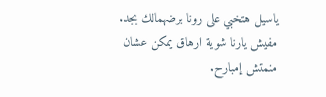ياسيل هتخبي على رونا برضهمالك بجد.
مفيش يارنا شوية ارهاق يمكن عشان منمتش إمبارح.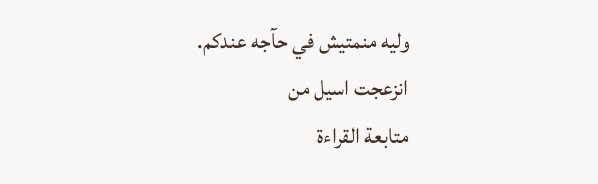وليه منمتيش في حآجه عندكم.
انزعجت اسيل من
متابعة القراءة